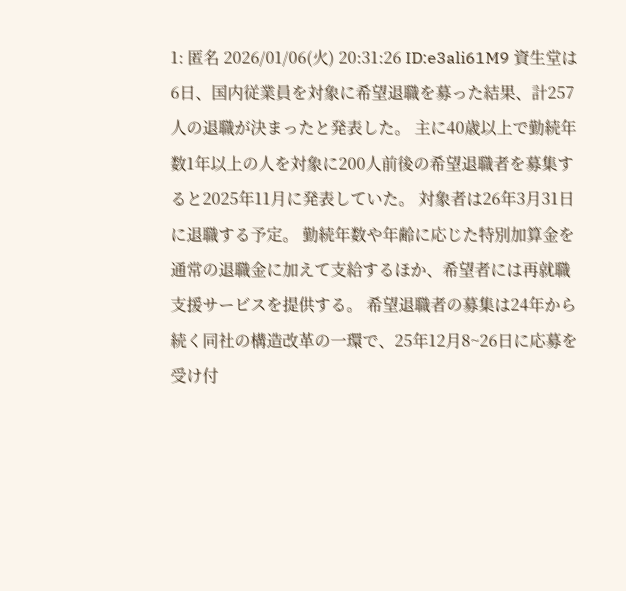1: 匿名 2026/01/06(火) 20:31:26 ID:e3ali61M9 資生堂は6日、国内従業員を対象に希望退職を募った結果、計257人の退職が決まったと発表した。 主に40歳以上で勤続年数1年以上の人を対象に200人前後の希望退職者を募集すると2025年11月に発表していた。 対象者は26年3月31日に退職する予定。 勤続年数や年齢に応じた特別加算金を通常の退職金に加えて支給するほか、希望者には再就職支援サービスを提供する。 希望退職者の募集は24年から続く同社の構造改革の一環で、25年12月8~26日に応募を受け付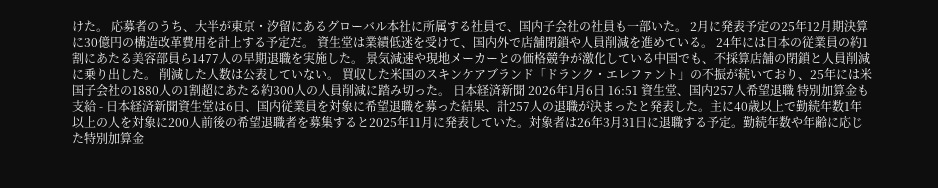けた。 応募者のうち、大半が東京・汐留にあるグローバル本社に所属する社員で、国内子会社の社員も一部いた。 2月に発表予定の25年12月期決算に30億円の構造改革費用を計上する予定だ。 資生堂は業績低迷を受けて、国内外で店舗閉鎖や人員削減を進めている。 24年には日本の従業員の約1割にあたる美容部員ら1477人の早期退職を実施した。 景気減速や現地メーカーとの価格競争が激化している中国でも、不採算店舗の閉鎖と人員削減に乗り出した。 削減した人数は公表していない。 買収した米国のスキンケアブランド「ドランク・エレファント」の不振が続いており、25年には米国子会社の1880人の1割超にあたる約300人の人員削減に踏み切った。 日本経済新聞 2026年1月6日 16:51 資生堂、国内257人希望退職 特別加算金も支給 - 日本経済新聞資生堂は6日、国内従業員を対象に希望退職を募った結果、計257人の退職が決まったと発表した。主に40歳以上で勤続年数1年以上の人を対象に200人前後の希望退職者を募集すると2025年11月に発表していた。対象者は26年3月31日に退職する予定。勤続年数や年齢に応じた特別加算金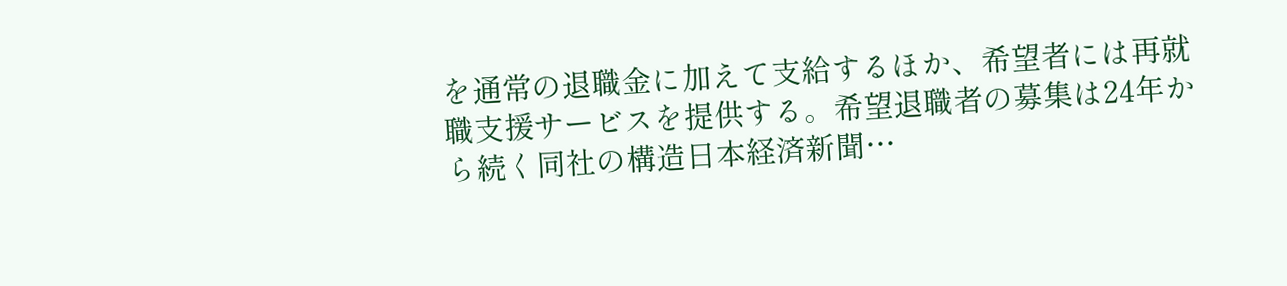を通常の退職金に加えて支給するほか、希望者には再就職支援サービスを提供する。希望退職者の募集は24年から続く同社の構造日本経済新聞…